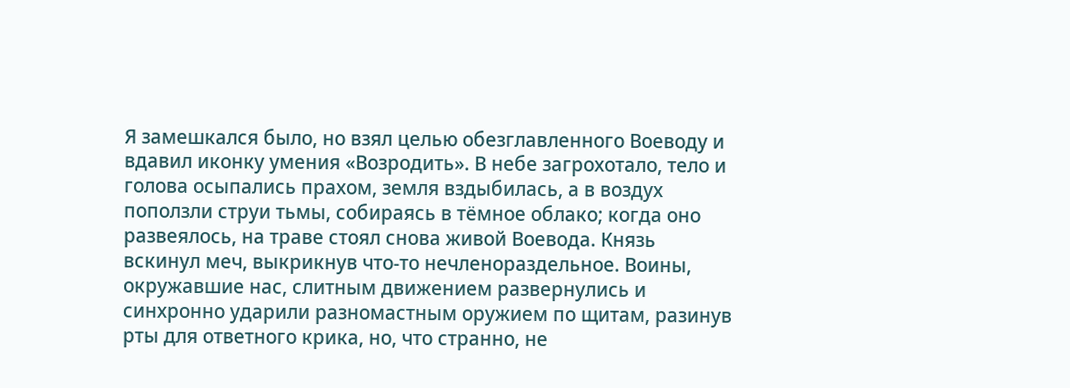Я замешкался было, но взял целью обезглавленного Воеводу и вдавил иконку умения «Возродить». В небе загрохотало, тело и голова осыпались прахом, земля вздыбилась, а в воздух поползли струи тьмы, собираясь в тёмное облако; когда оно развеялось, на траве стоял снова живой Воевода. Князь вскинул меч, выкрикнув что-то нечленораздельное. Воины, окружавшие нас, слитным движением развернулись и синхронно ударили разномастным оружием по щитам, разинув рты для ответного крика, но, что странно, не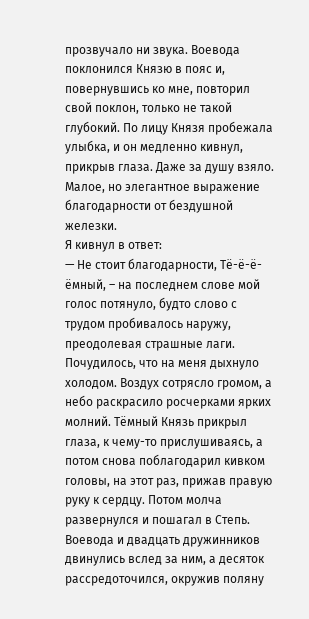прозвучало ни звука. Воевода поклонился Князю в пояс и, повернувшись ко мне, повторил свой поклон, только не такой глубокий. По лицу Князя пробежала улыбка, и он медленно кивнул, прикрыв глаза. Даже за душу взяло. Малое, но элегантное выражение благодарности от бездушной железки.
Я кивнул в ответ:
— Не стоит благодарности, Тё-ё-ё-ёмный, – на последнем слове мой голос потянуло, будто слово с трудом пробивалось наружу, преодолевая страшные лаги. Почудилось, что на меня дыхнуло холодом. Воздух сотрясло громом, а небо раскрасило росчерками ярких молний. Тёмный Князь прикрыл глаза, к чему-то прислушиваясь, а потом снова поблагодарил кивком головы, на этот раз, прижав правую руку к сердцу. Потом молча развернулся и пошагал в Степь. Воевода и двадцать дружинников двинулись вслед за ним, а десяток рассредоточился, окружив поляну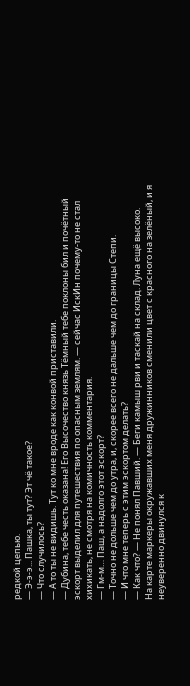редкой цепью.
— Э-э-э... Пашка, ты тут? Эт чё такое?
— Что случилось?
— А то ты не видишь. Тут ко мне вроде как конвой приставили.
— Дубина, тебе честь оказана! Его Высочество князь Тёмный тебе поклоны бил и почётный эскорт выделил для путешествия по опасным землям. — сейчас ИскИн почему-то не стал хихикать, не смотря на комичность комментария.
— Гм-м… Паш, а надолго этот эскорт?
— Точно не дольше чем до утра, и, скорее всего не дальше чем до границы Степи.
— И что мне теперь с этим эскортом делать?
— Как что? — Не понял Павший. — Беги камыш рви и таскай на склад. Луна ещё высоко.
На карте маркеры окружавших меня дружинников сменили цвет с красного на зелёный, и я неуверенно двинулся к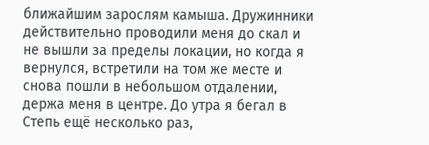ближайшим зарослям камыша. Дружинники действительно проводили меня до скал и не вышли за пределы локации, но когда я вернулся, встретили на том же месте и снова пошли в небольшом отдалении, держа меня в центре. До утра я бегал в Степь ещё несколько раз,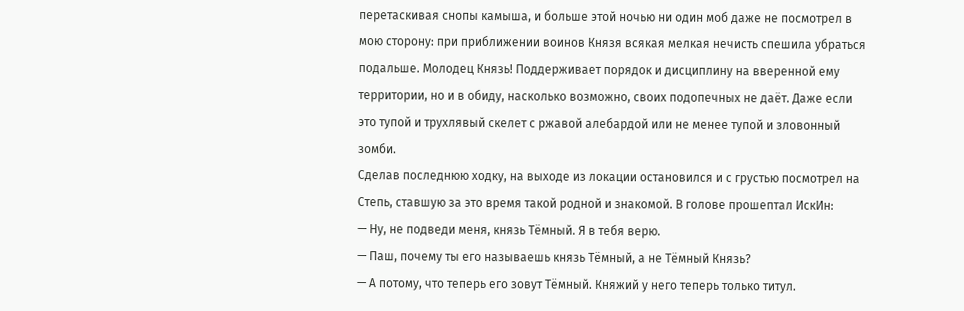перетаскивая снопы камыша, и больше этой ночью ни один моб даже не посмотрел в мою сторону: при приближении воинов Князя всякая мелкая нечисть спешила убраться подальше. Молодец Князь! Поддерживает порядок и дисциплину на вверенной ему территории, но и в обиду, насколько возможно, своих подопечных не даёт. Даже если это тупой и трухлявый скелет с ржавой алебардой или не менее тупой и зловонный зомби.
Сделав последнюю ходку, на выходе из локации остановился и с грустью посмотрел на Степь, ставшую за это время такой родной и знакомой. В голове прошептал ИскИн:
— Ну, не подведи меня, князь Тёмный. Я в тебя верю.
— Паш, почему ты его называешь князь Тёмный, а не Тёмный Князь?
— А потому, что теперь его зовут Тёмный. Княжий у него теперь только титул.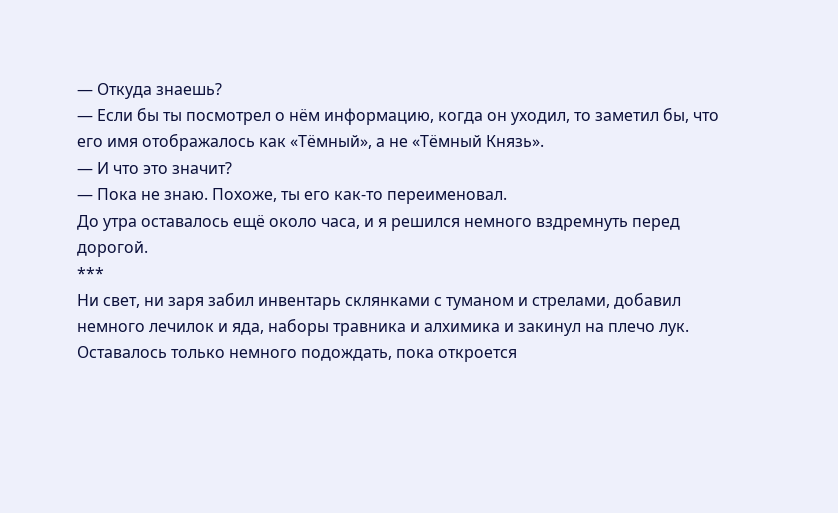— Откуда знаешь?
— Если бы ты посмотрел о нём информацию, когда он уходил, то заметил бы, что его имя отображалось как «Тёмный», а не «Тёмный Князь».
— И что это значит?
— Пока не знаю. Похоже, ты его как-то переименовал.
До утра оставалось ещё около часа, и я решился немного вздремнуть перед дорогой.
***
Ни свет, ни заря забил инвентарь склянками с туманом и стрелами, добавил немного лечилок и яда, наборы травника и алхимика и закинул на плечо лук. Оставалось только немного подождать, пока откроется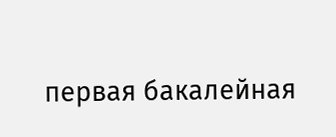первая бакалейная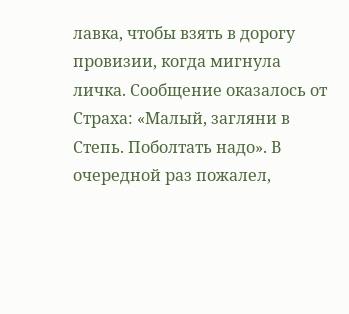лавка, чтобы взять в дорогу провизии, когда мигнула личка. Сообщение оказалось от Страха: «Малый, загляни в Степь. Поболтать надо». В очередной раз пожалел,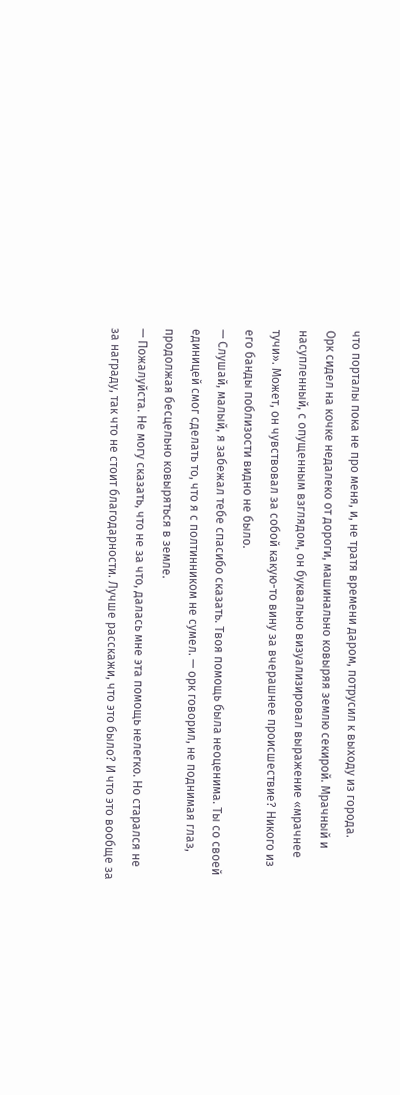что порталы пока не про меня, и, не тратя времени даром, потрусил к выходу из города.
Орк сидел на кочке недалеко от дороги, машинально ковыряя землю секирой. Мрачный и насупленный, с опущенным взглядом, он буквально визуализировал выражение «мрачнее тучи». Может, он чувствовал за собой какую-то вину за вчерашнее происшествие? Никого из его банды поблизости видно не было.
— Слушай, малый, я забежал тебе спасибо сказать. Твоя помощь была неоценима. Ты со своей единицей смог сделать то, что я с полтинником не сумел. — орк говорил, не поднимая глаз, продолжая бесцельно ковыряться в земле.
— Пожалуйста. Не могу сказать, что не за что, далась мне эта помощь нелегко. Но старался не за награду, так что не стоит благодарности. Лучше расскажи, что это было? И что это вообще за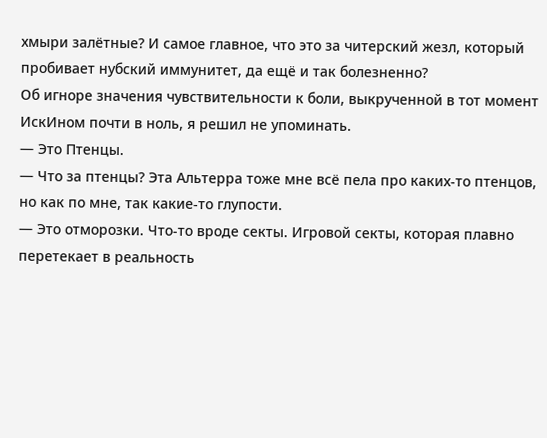хмыри залётные? И самое главное, что это за читерский жезл, который пробивает нубский иммунитет, да ещё и так болезненно?
Об игноре значения чувствительности к боли, выкрученной в тот момент ИскИном почти в ноль, я решил не упоминать.
— Это Птенцы.
— Что за птенцы? Эта Альтерра тоже мне всё пела про каких-то птенцов, но как по мне, так какие-то глупости.
— Это отморозки. Что-то вроде секты. Игровой секты, которая плавно перетекает в реальность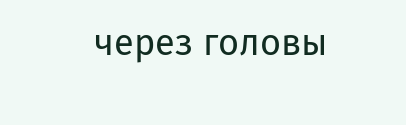через головы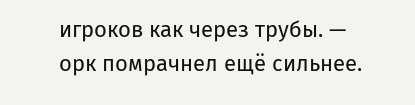игроков как через трубы. — орк помрачнел ещё сильнее.